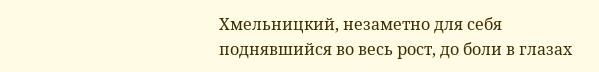Хмельницкий, незаметно для себя поднявшийся во весь рост, до боли в глазах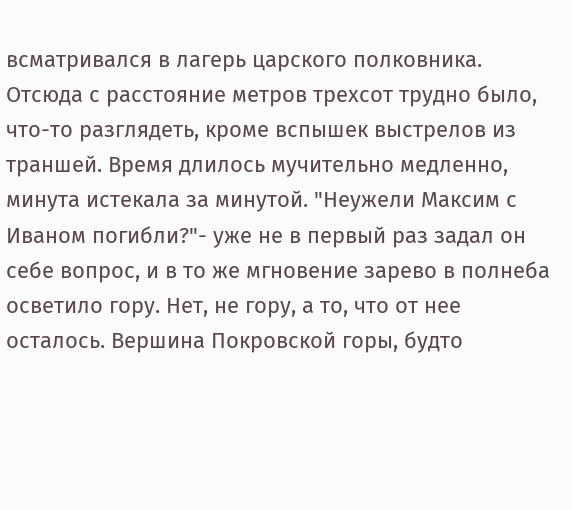всматривался в лагерь царского полковника. Отсюда с расстояние метров трехсот трудно было, что-то разглядеть, кроме вспышек выстрелов из траншей. Время длилось мучительно медленно, минута истекала за минутой. "Неужели Максим с Иваном погибли?"- уже не в первый раз задал он себе вопрос, и в то же мгновение зарево в полнеба осветило гору. Нет, не гору, а то, что от нее осталось. Вершина Покровской горы, будто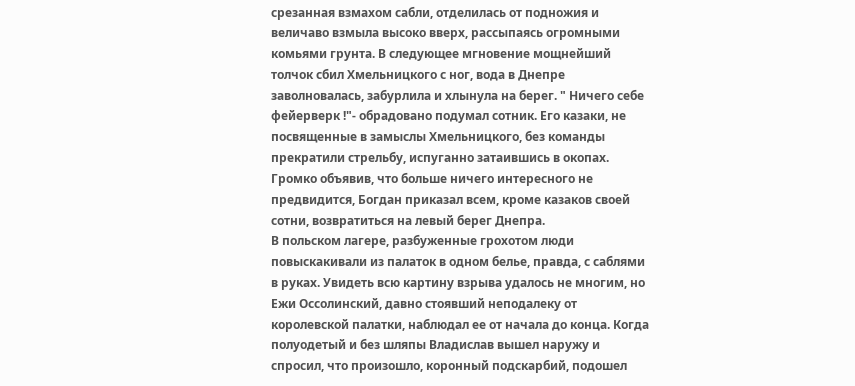срезанная взмахом сабли, отделилась от подножия и величаво взмыла высоко вверх, рассыпаясь огромными комьями грунта. В следующее мгновение мощнейший толчок сбил Хмельницкого с ног, вода в Днепре заволновалась, забурлила и хлынула на берег. " Ничего себе фейерверк !"- обрадовано подумал сотник. Его казаки, не посвященные в замыслы Хмельницкого, без команды прекратили стрельбу, испуганно затаившись в окопах. Громко объявив, что больше ничего интересного не предвидится, Богдан приказал всем, кроме казаков своей сотни, возвратиться на левый берег Днепра.
В польском лагере, разбуженные грохотом люди повыскакивали из палаток в одном белье, правда, с саблями в руках. Увидеть всю картину взрыва удалось не многим, но Ежи Оссолинский, давно стоявший неподалеку от королевской палатки, наблюдал ее от начала до конца. Когда полуодетый и без шляпы Владислав вышел наружу и спросил, что произошло, коронный подскарбий, подошел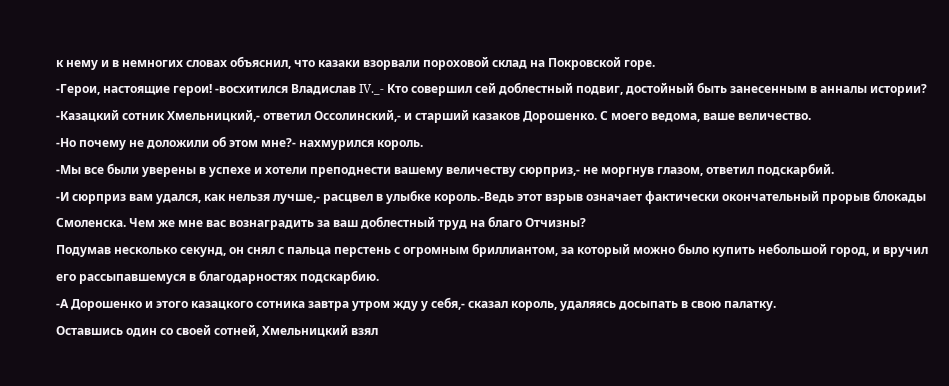к нему и в немногих словах объяснил, что казаки взорвали пороховой склад на Покровской горе.
-Герои, настоящие герои! -восхитился Владислав IV._- Кто совершил сей доблестный подвиг, достойный быть занесенным в анналы истории?
-Казацкий сотник Хмельницкий,- ответил Оссолинский,- и старший казаков Дорошенко. С моего ведома, ваше величество.
-Но почему не доложили об этом мне?- нахмурился король.
-Мы все были уверены в успехе и хотели преподнести вашему величеству сюрприз,- не моргнув глазом, ответил подскарбий.
-И сюрприз вам удался, как нельзя лучше,- расцвел в улыбке король.-Ведь этот взрыв означает фактически окончательный прорыв блокады Смоленска. Чем же мне вас вознаградить за ваш доблестный труд на благо Отчизны?
Подумав несколько секунд, он снял с пальца перстень с огромным бриллиантом, за который можно было купить небольшой город, и вручил его рассыпавшемуся в благодарностях подскарбию.
-А Дорошенко и этого казацкого сотника завтра утром жду у себя,- сказал король, удаляясь досыпать в свою палатку.
Оставшись один со своей сотней, Хмельницкий взял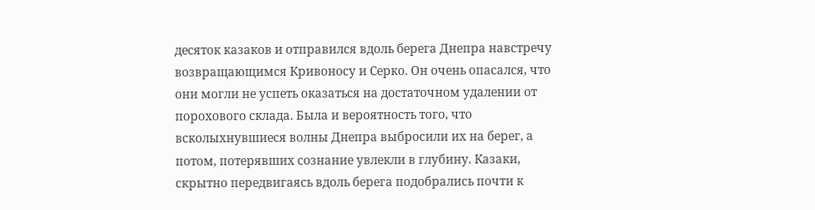десяток казаков и отправился вдоль берега Днепра навстречу возвращающимся Кривоносу и Серко. Он очень опасался, что они могли не успеть оказаться на достаточном удалении от порохового склада. Была и вероятность того, что всколыхнувшиеся волны Днепра выбросили их на берег, а потом, потерявших сознание увлекли в глубину. Казаки, скрытно передвигаясь вдоль берега подобрались почти к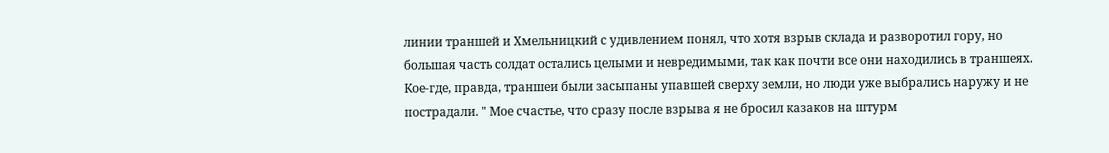линии траншей и Хмельницкий с удивлением понял, что хотя взрыв склада и разворотил гору, но большая часть солдат остались целыми и невредимыми, так как почти все они находились в траншеях. Кое-где, правда, траншеи были засыпаны упавшей сверху земли, но люди уже выбрались наружу и не пострадали. " Мое счастье, что сразу после взрыва я не бросил казаков на штурм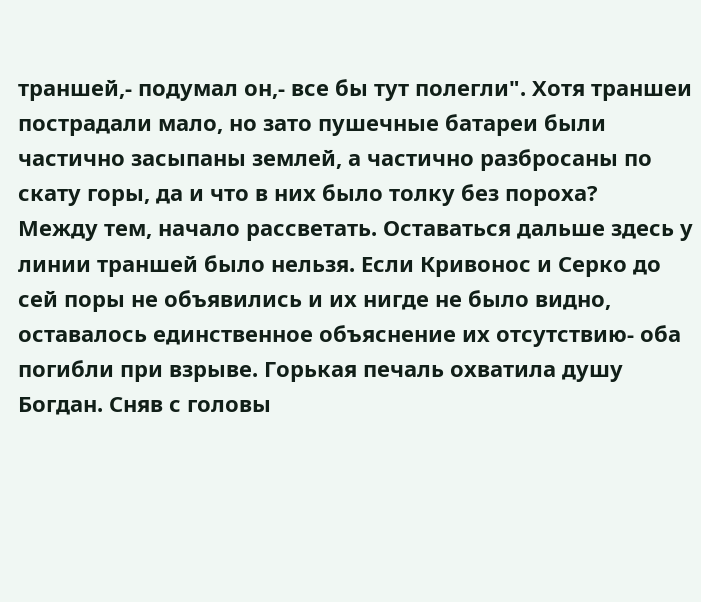траншей,- подумал он,- все бы тут полегли". Хотя траншеи пострадали мало, но зато пушечные батареи были частично засыпаны землей, а частично разбросаны по скату горы, да и что в них было толку без пороха?
Между тем, начало рассветать. Оставаться дальше здесь у линии траншей было нельзя. Если Кривонос и Серко до сей поры не объявились и их нигде не было видно, оставалось единственное объяснение их отсутствию- оба погибли при взрыве. Горькая печаль охватила душу Богдан. Сняв с головы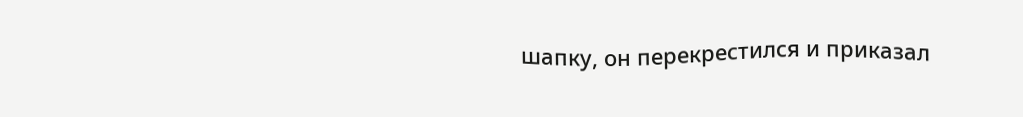шапку, он перекрестился и приказал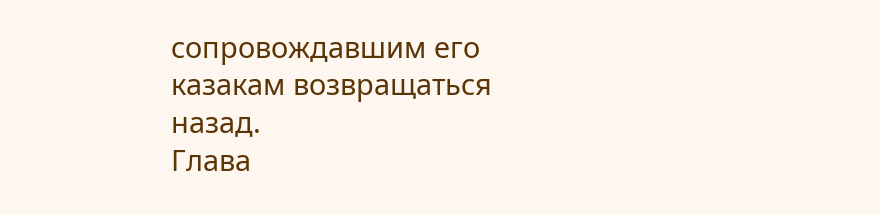сопровождавшим его казакам возвращаться назад.
Глава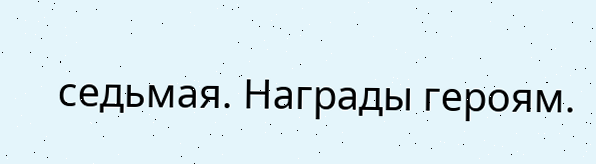седьмая. Награды героям.